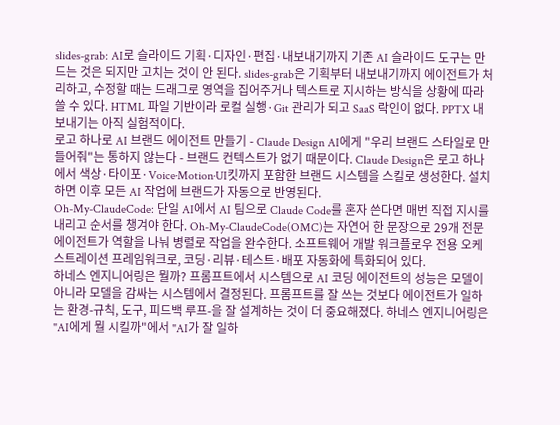slides-grab: AI로 슬라이드 기획·디자인·편집·내보내기까지 기존 AI 슬라이드 도구는 만드는 것은 되지만 고치는 것이 안 된다. slides-grab은 기획부터 내보내기까지 에이전트가 처리하고, 수정할 때는 드래그로 영역을 집어주거나 텍스트로 지시하는 방식을 상황에 따라 쓸 수 있다. HTML 파일 기반이라 로컬 실행·Git 관리가 되고 SaaS 락인이 없다. PPTX 내보내기는 아직 실험적이다.
로고 하나로 AI 브랜드 에이전트 만들기 - Claude Design AI에게 "우리 브랜드 스타일로 만들어줘"는 통하지 않는다 - 브랜드 컨텍스트가 없기 때문이다. Claude Design은 로고 하나에서 색상·타이포·Voice·Motion·UI킷까지 포함한 브랜드 시스템을 스킬로 생성한다. 설치하면 이후 모든 AI 작업에 브랜드가 자동으로 반영된다.
Oh-My-ClaudeCode: 단일 AI에서 AI 팀으로 Claude Code를 혼자 쓴다면 매번 직접 지시를 내리고 순서를 챙겨야 한다. Oh-My-ClaudeCode(OMC)는 자연어 한 문장으로 29개 전문 에이전트가 역할을 나눠 병렬로 작업을 완수한다. 소프트웨어 개발 워크플로우 전용 오케스트레이션 프레임워크로, 코딩·리뷰·테스트·배포 자동화에 특화되어 있다.
하네스 엔지니어링은 뭘까? 프롬프트에서 시스템으로 AI 코딩 에이전트의 성능은 모델이 아니라 모델을 감싸는 시스템에서 결정된다. 프롬프트를 잘 쓰는 것보다 에이전트가 일하는 환경-규칙, 도구, 피드백 루프-을 잘 설계하는 것이 더 중요해졌다. 하네스 엔지니어링은 "AI에게 뭘 시킬까"에서 "AI가 잘 일하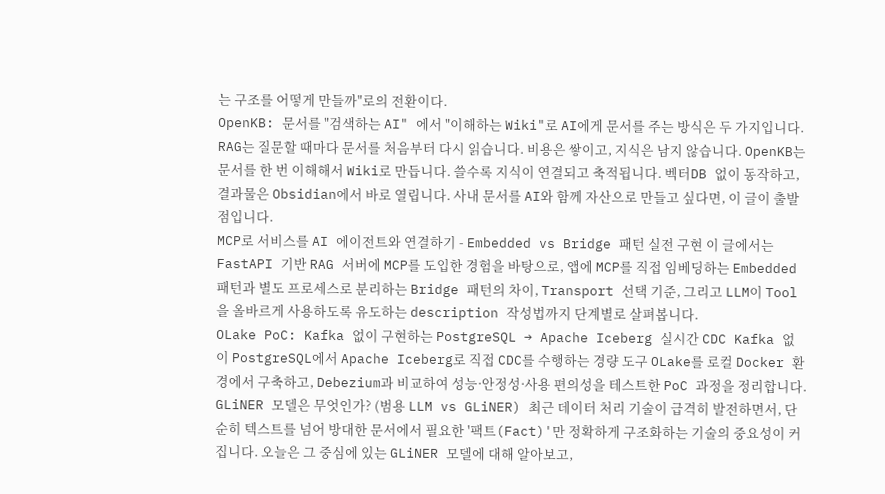는 구조를 어떻게 만들까"로의 전환이다.
OpenKB: 문서를 "검색하는 AI" 에서 "이해하는 Wiki"로 AI에게 문서를 주는 방식은 두 가지입니다. RAG는 질문할 때마다 문서를 처음부터 다시 읽습니다. 비용은 쌓이고, 지식은 남지 않습니다. OpenKB는 문서를 한 번 이해해서 Wiki로 만듭니다. 쓸수록 지식이 연결되고 축적됩니다. 벡터DB 없이 동작하고, 결과물은 Obsidian에서 바로 열립니다. 사내 문서를 AI와 함께 자산으로 만들고 싶다면, 이 글이 출발점입니다.
MCP로 서비스를 AI 에이전트와 연결하기 - Embedded vs Bridge 패턴 실전 구현 이 글에서는 FastAPI 기반 RAG 서버에 MCP를 도입한 경험을 바탕으로, 앱에 MCP를 직접 임베딩하는 Embedded 패턴과 별도 프로세스로 분리하는 Bridge 패턴의 차이, Transport 선택 기준, 그리고 LLM이 Tool을 올바르게 사용하도록 유도하는 description 작성법까지 단계별로 살펴봅니다.
OLake PoC: Kafka 없이 구현하는 PostgreSQL → Apache Iceberg 실시간 CDC Kafka 없이 PostgreSQL에서 Apache Iceberg로 직접 CDC를 수행하는 경량 도구 OLake를 로컬 Docker 환경에서 구축하고, Debezium과 비교하여 성능·안정성·사용 편의성을 테스트한 PoC 과정을 정리합니다.
GLiNER 모델은 무엇인가? (범용 LLM vs GLiNER) 최근 데이터 처리 기술이 급격히 발전하면서, 단순히 텍스트를 넘어 방대한 문서에서 필요한 '팩트(Fact)'만 정확하게 구조화하는 기술의 중요성이 커집니다. 오늘은 그 중심에 있는 GLiNER 모델에 대해 알아보고,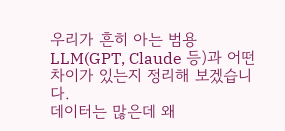우리가 흔히 아는 범용 LLM(GPT, Claude 등)과 어떤 차이가 있는지 정리해 보겠습니다.
데이터는 많은데 왜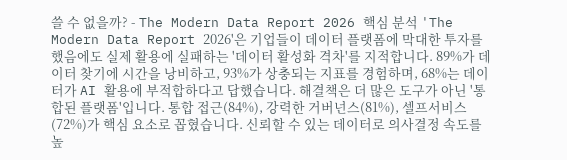쓸 수 없을까? - The Modern Data Report 2026 핵심 분석 'The Modern Data Report 2026'은 기업들이 데이터 플랫폼에 막대한 투자를 했음에도 실제 활용에 실패하는 '데이터 활성화 격차'를 지적합니다. 89%가 데이터 찾기에 시간을 낭비하고, 93%가 상충되는 지표를 경험하며, 68%는 데이터가 AI 활용에 부적합하다고 답했습니다. 해결책은 더 많은 도구가 아닌 '통합된 플랫폼'입니다. 통합 접근(84%), 강력한 거버넌스(81%), 셀프서비스(72%)가 핵심 요소로 꼽혔습니다. 신뢰할 수 있는 데이터로 의사결정 속도를 높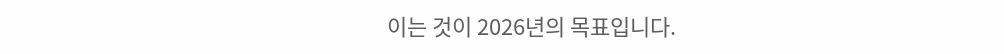이는 것이 2026년의 목표입니다.